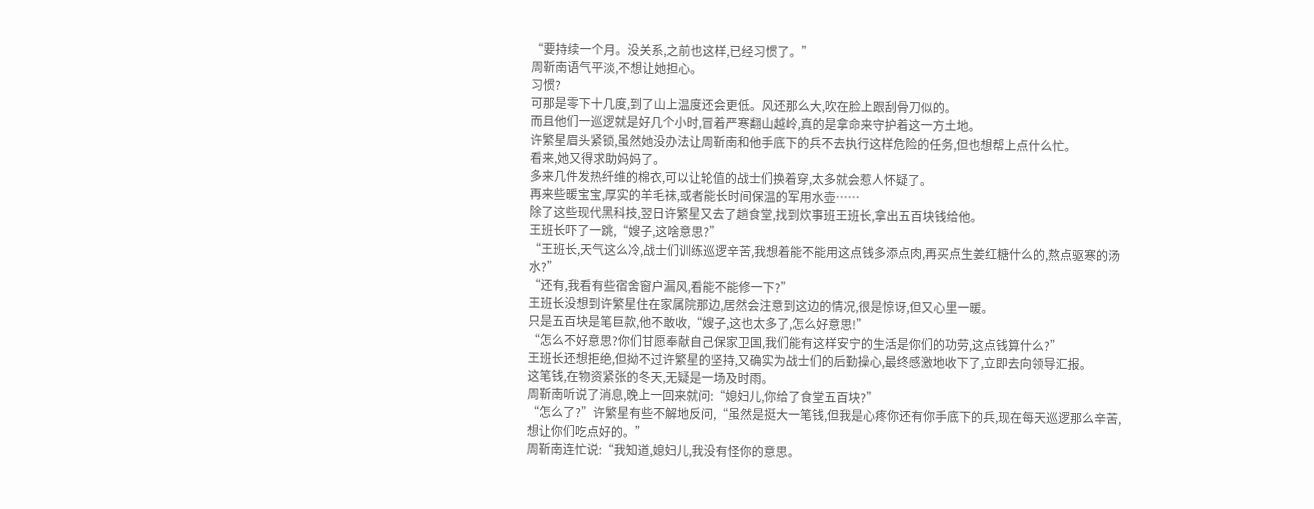“要持续一个月。没关系,之前也这样,已经习惯了。”
周靳南语气平淡,不想让她担心。
习惯?
可那是零下十几度,到了山上温度还会更低。风还那么大,吹在脸上跟刮骨刀似的。
而且他们一巡逻就是好几个小时,冒着严寒翻山越岭,真的是拿命来守护着这一方土地。
许繁星眉头紧锁,虽然她没办法让周靳南和他手底下的兵不去执行这样危险的任务,但也想帮上点什么忙。
看来,她又得求助妈妈了。
多来几件发热纤维的棉衣,可以让轮值的战士们换着穿,太多就会惹人怀疑了。
再来些暖宝宝,厚实的羊毛袜,或者能长时间保温的军用水壶……
除了这些现代黑科技,翌日许繁星又去了趟食堂,找到炊事班王班长,拿出五百块钱给他。
王班长吓了一跳,“嫂子,这啥意思?”
“王班长,天气这么冷,战士们训练巡逻辛苦,我想着能不能用这点钱多添点肉,再买点生姜红糖什么的,熬点驱寒的汤水?”
“还有,我看有些宿舍窗户漏风,看能不能修一下?”
王班长没想到许繁星住在家属院那边,居然会注意到这边的情况,很是惊讶,但又心里一暖。
只是五百块是笔巨款,他不敢收,“嫂子,这也太多了,怎么好意思!”
“怎么不好意思?你们甘愿奉献自己保家卫国,我们能有这样安宁的生活是你们的功劳,这点钱算什么?”
王班长还想拒绝,但拗不过许繁星的坚持,又确实为战士们的后勤操心,最终感激地收下了,立即去向领导汇报。
这笔钱,在物资紧张的冬天,无疑是一场及时雨。
周靳南听说了消息,晚上一回来就问:“媳妇儿,你给了食堂五百块?”
“怎么了?”许繁星有些不解地反问,“虽然是挺大一笔钱,但我是心疼你还有你手底下的兵,现在每天巡逻那么辛苦,想让你们吃点好的。”
周靳南连忙说:“我知道,媳妇儿,我没有怪你的意思。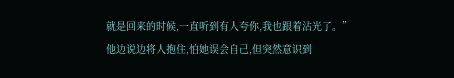就是回来的时候,一直听到有人夸你,我也跟着沾光了。”
他边说边将人抱住,怕她误会自己,但突然意识到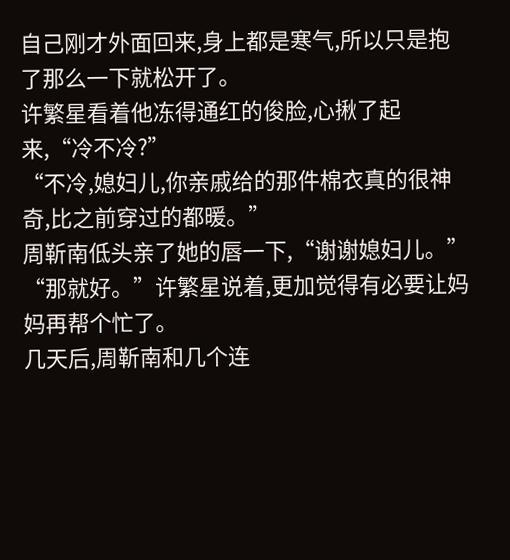自己刚才外面回来,身上都是寒气,所以只是抱了那么一下就松开了。
许繁星看着他冻得通红的俊脸,心揪了起来,“冷不冷?”
“不冷,媳妇儿,你亲戚给的那件棉衣真的很神奇,比之前穿过的都暖。”
周靳南低头亲了她的唇一下,“谢谢媳妇儿。”
“那就好。”许繁星说着,更加觉得有必要让妈妈再帮个忙了。
几天后,周靳南和几个连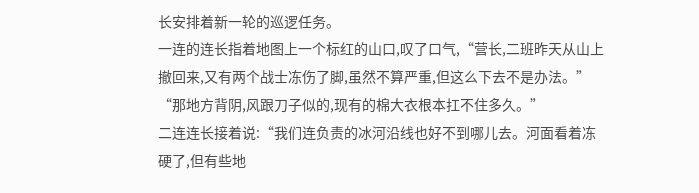长安排着新一轮的巡逻任务。
一连的连长指着地图上一个标红的山口,叹了口气,“营长,二班昨天从山上撤回来,又有两个战士冻伤了脚,虽然不算严重,但这么下去不是办法。”
“那地方背阴,风跟刀子似的,现有的棉大衣根本扛不住多久。”
二连连长接着说:“我们连负责的冰河沿线也好不到哪儿去。河面看着冻硬了,但有些地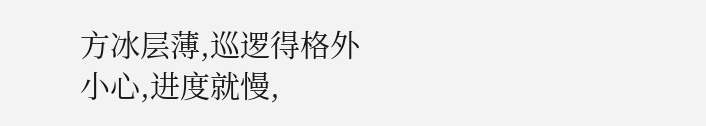方冰层薄,巡逻得格外小心,进度就慢,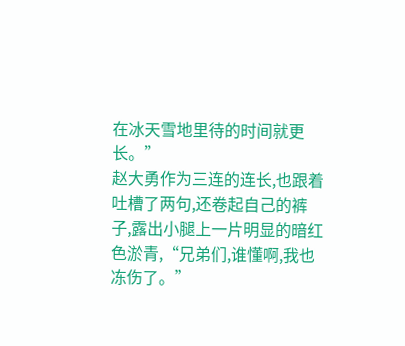在冰天雪地里待的时间就更长。”
赵大勇作为三连的连长,也跟着吐槽了两句,还卷起自己的裤子,露出小腿上一片明显的暗红色淤青,“兄弟们,谁懂啊,我也冻伤了。”